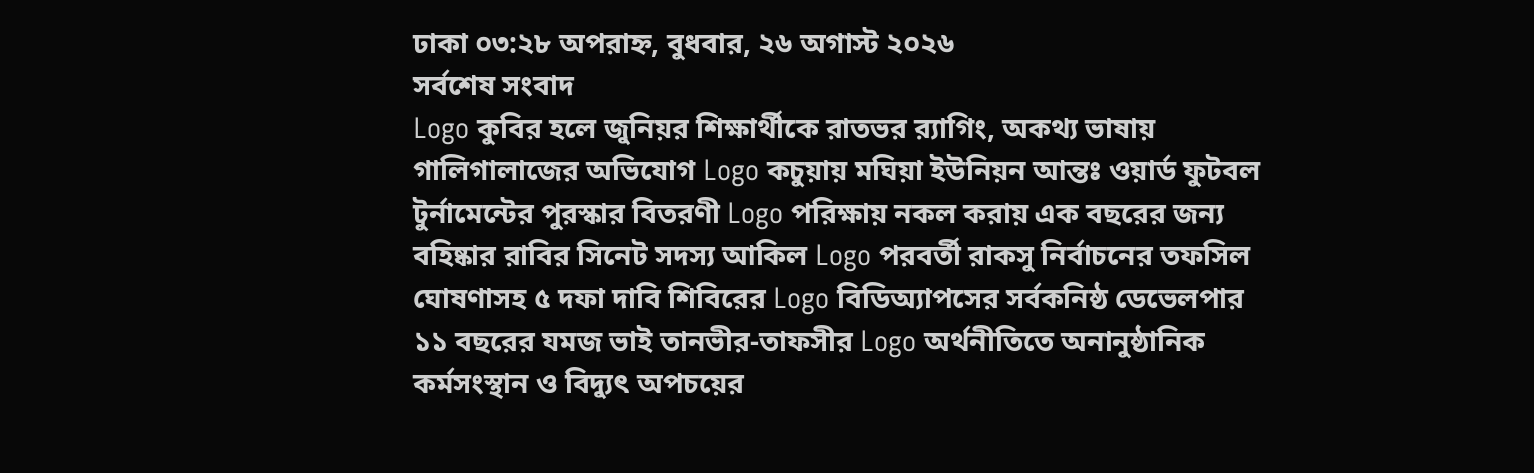ঢাকা ০৩:২৮ অপরাহ্ন, বুধবার, ২৬ অগাস্ট ২০২৬
সর্বশেষ সংবাদ
Logo কুবির হলে জুনিয়র শিক্ষার্থীকে রাতভর র‍্যাগিং, অকথ্য ভাষায় গালিগালাজের অভিযোগ Logo কচুয়ায় মঘিয়া ইউনিয়ন আন্তঃ ওয়ার্ড ফুটবল টুর্নামেন্টের পুরস্কার বিতরণী Logo পরিক্ষায় নকল করায় এক বছরের জন্য বহিষ্কার রাবির সিনেট সদস্য আকিল Logo পরবর্তী রাকসু নির্বাচনের তফসিল ঘোষণাসহ ৫ দফা দাবি শিবিরের Logo বিডিঅ্যাপসের সর্বকনিষ্ঠ ডেভেলপার ১১ বছরের যমজ ভাই তানভীর-তাফসীর Logo অর্থনীতিতে অনানুষ্ঠানিক কর্মসংস্থান ও বিদ্যুৎ অপচয়ের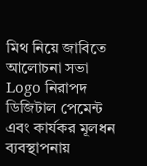মিথ নিয়ে জাবিতে আলোচনা সভা Logo নিরাপদ ডিজিটাল পেমেন্ট এবং কার্যকর মূলধন ব্যবস্থাপনায়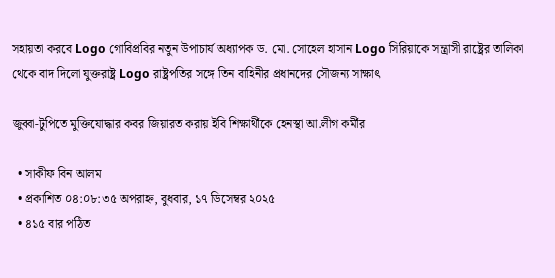সহায়তা করবে Logo গোবিপ্রবির নতুন উপাচার্য অধ্যাপক ড. মো. সোহেল হাসান Logo সিরিয়াকে সন্ত্রাসী রাষ্ট্রের তালিকা থেকে বাদ দিলো যুক্তরাষ্ট্র Logo রাষ্ট্রপতির সঙ্গে তিন বাহিনীর প্রধানদের সৌজন্য সাক্ষাৎ

জুব্বা-টুপিতে মুক্তিযোদ্ধার কবর জিয়ারত করায় ইবি শিক্ষার্থীকে হেনস্থা আ.লীগ কর্মীর

  • সাকীফ বিন আলম
  • প্রকাশিত ০৪:০৮:৩৫ অপরাহ্ন, বুধবার, ১৭ ডিসেম্বর ২০২৫
  • ৪১৫ বার পঠিত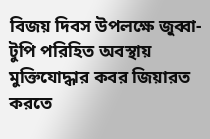বিজয় দিবস উপলক্ষে জুব্বা-টুপি পরিহিত অবস্থায় মুক্তিযোদ্ধার কবর জিয়ারত করতে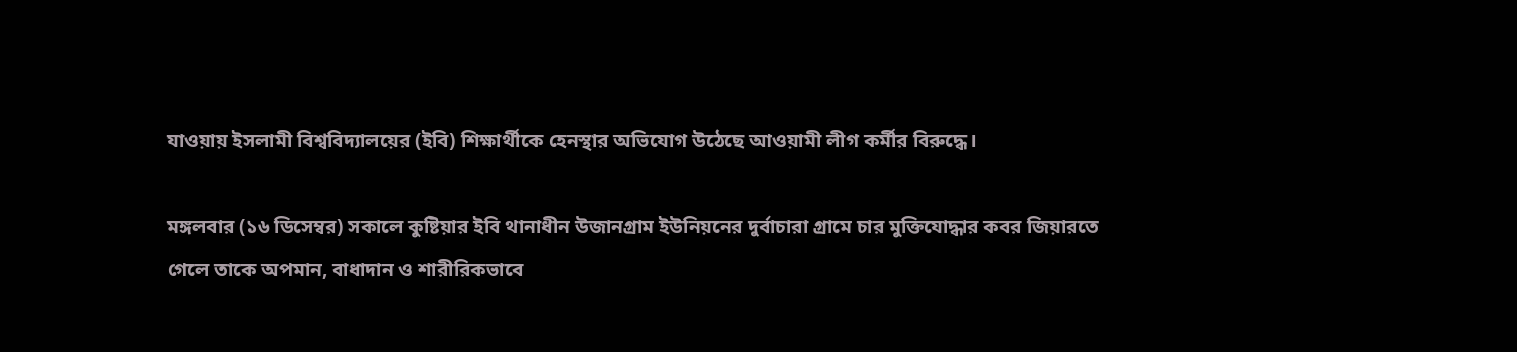যাওয়ায় ইসলামী বিশ্ববিদ্যালয়ের (ইবি) শিক্ষার্থীকে হেনস্থার অভিযোগ উঠেছে আওয়ামী লীগ কর্মীর বিরুদ্ধে।

মঙ্গলবার (১৬ ডিসেম্বর) সকালে কুষ্টিয়ার ইবি থানাধীন উজানগ্রাম ইউনিয়নের দুর্বাচারা গ্রামে চার মুক্তিযোদ্ধার কবর জিয়ারতে গেলে তাকে অপমান, বাধাদান ও শারীরিকভাবে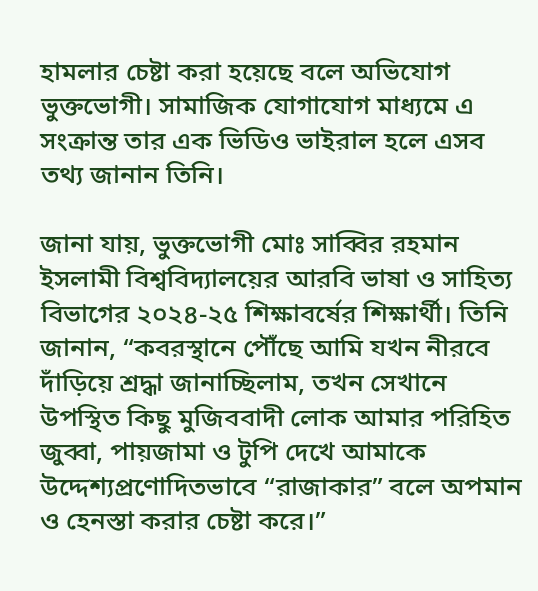হামলার চেষ্টা করা হয়েছে বলে অভিযোগ ভুক্তভোগী। সামাজিক যোগাযোগ মাধ্যমে এ সংক্রান্ত তার এক ভিডিও ভাইরাল হলে এসব তথ্য জানান তিনি।

জানা যায়, ভুক্তভোগী মোঃ সাব্বির রহমান ইসলামী বিশ্ববিদ্যালয়ের আরবি ভাষা ও সাহিত্য বিভাগের ২০২৪-২৫ শিক্ষাবর্ষের শিক্ষার্থী। তিনি জানান, “কবরস্থানে পৌঁছে আমি যখন নীরবে দাঁড়িয়ে শ্রদ্ধা জানাচ্ছিলাম, তখন সেখানে উপস্থিত কিছু মুজিববাদী লোক আমার পরিহিত জুব্বা, পায়জামা ও টুপি দেখে আমাকে উদ্দেশ্যপ্রণোদিতভাবে “রাজাকার” বলে অপমান ও হেনস্তা করার চেষ্টা করে।”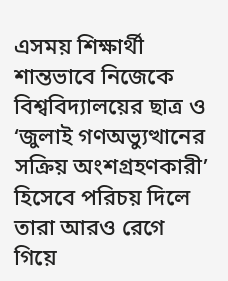এসময় শিক্ষার্থী শান্তভাবে নিজেকে বিশ্ববিদ্যালয়ের ছাত্র ও ‘জুলাই গণঅভ্যুত্থানের সক্রিয় অংশগ্রহণকারী’ হিসেবে পরিচয় দিলে তারা আরও রেগে গিয়ে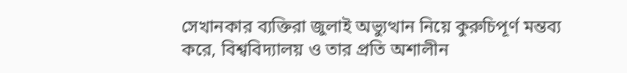সেখানকার ব্যক্তিরা জুলাই অভ্যুত্থান নিয়ে কুরুচিপূর্ণ মন্তব্য করে, বিশ্ববিদ্যালয় ও তার প্রতি অশালীন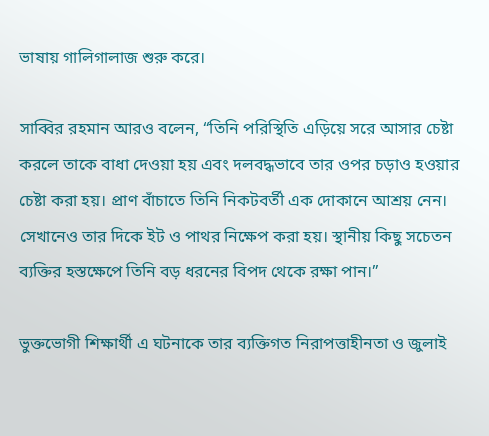ভাষায় গালিগালাজ শুরু করে।

সাব্বির রহমান আরও বলেন, “তিনি পরিস্থিতি এড়িয়ে সরে আসার চেষ্টা করলে তাকে বাধা দেওয়া হয় এবং দলবদ্ধভাবে তার ওপর চড়াও হওয়ার চেষ্টা করা হয়। প্রাণ বাঁচাতে তিনি নিকটবর্তী এক দোকানে আশ্রয় নেন। সেখানেও তার দিকে ইট ও পাথর নিক্ষেপ করা হয়। স্থানীয় কিছু সচেতন ব্যক্তির হস্তক্ষেপে তিনি বড় ধরনের বিপদ থেকে রক্ষা পান।”

ভুক্তভোগী শিক্ষার্থী এ ঘটনাকে তার ব্যক্তিগত নিরাপত্তাহীনতা ও জুলাই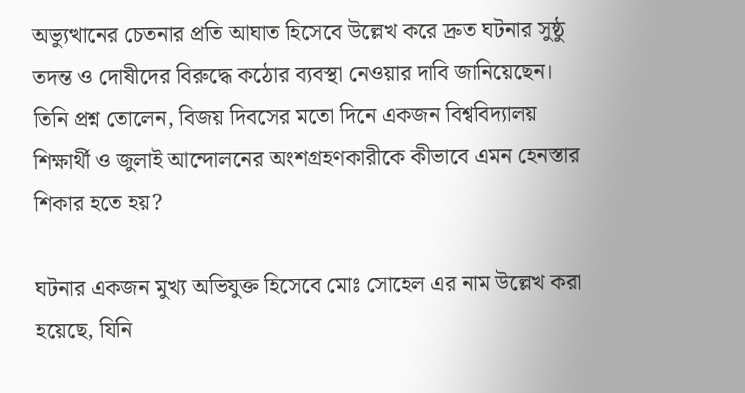অভ্যুত্থানের চেতনার প্রতি আঘাত হিসেবে উল্লেখ করে দ্রুত ঘটনার সুষ্ঠু তদন্ত ও দোষীদের বিরুদ্ধে কঠোর ব্যবস্থা নেওয়ার দাবি জানিয়েছেন। তিনি প্রশ্ন তোলেন, বিজয় দিবসের মতো দিনে একজন বিশ্ববিদ্যালয় শিক্ষার্থী ও জুলাই আন্দোলনের অংশগ্রহণকারীকে কীভাবে এমন হেনস্তার শিকার হতে হয়?

ঘটনার একজন মুখ্য অভিযুক্ত হিসেবে মোঃ সোহেল এর নাম উল্লেখ করা হয়েছে, যিনি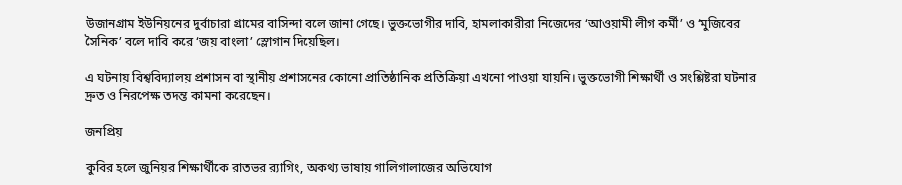উজানগ্রাম ইউনিয়নের দুর্বাচারা গ্রামের বাসিন্দা বলে জানা গেছে। ভুক্তভোগীর দাবি, হামলাকারীরা নিজেদের ‘আওয়ামী লীগ কর্মী’ ও ‘মুজিবের সৈনিক’ বলে দাবি করে ‘জয় বাংলা’ স্লোগান দিয়েছিল।

এ ঘটনায় বিশ্ববিদ্যালয় প্রশাসন বা স্থানীয় প্রশাসনের কোনো প্রাতিষ্ঠানিক প্রতিক্রিয়া এখনো পাওয়া যায়নি। ভুক্তভোগী শিক্ষার্থী ও সংশ্লিষ্টরা ঘটনার দ্রুত ও নিরপেক্ষ তদন্ত কামনা করেছেন।

জনপ্রিয়

কুবির হলে জুনিয়র শিক্ষার্থীকে রাতভর র‍্যাগিং, অকথ্য ভাষায় গালিগালাজের অভিযোগ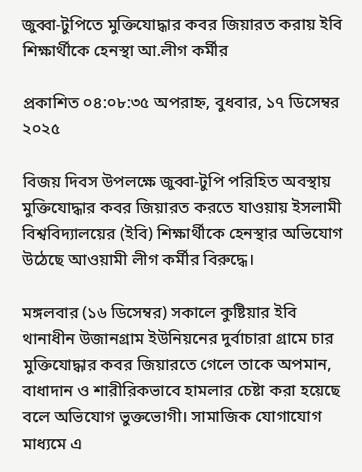জুব্বা-টুপিতে মুক্তিযোদ্ধার কবর জিয়ারত করায় ইবি শিক্ষার্থীকে হেনস্থা আ.লীগ কর্মীর

প্রকাশিত ০৪:০৮:৩৫ অপরাহ্ন, বুধবার, ১৭ ডিসেম্বর ২০২৫

বিজয় দিবস উপলক্ষে জুব্বা-টুপি পরিহিত অবস্থায় মুক্তিযোদ্ধার কবর জিয়ারত করতে যাওয়ায় ইসলামী বিশ্ববিদ্যালয়ের (ইবি) শিক্ষার্থীকে হেনস্থার অভিযোগ উঠেছে আওয়ামী লীগ কর্মীর বিরুদ্ধে।

মঙ্গলবার (১৬ ডিসেম্বর) সকালে কুষ্টিয়ার ইবি থানাধীন উজানগ্রাম ইউনিয়নের দুর্বাচারা গ্রামে চার মুক্তিযোদ্ধার কবর জিয়ারতে গেলে তাকে অপমান, বাধাদান ও শারীরিকভাবে হামলার চেষ্টা করা হয়েছে বলে অভিযোগ ভুক্তভোগী। সামাজিক যোগাযোগ মাধ্যমে এ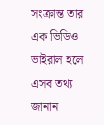সংক্রান্ত তার এক ভিডিও ভাইরাল হলে এসব তথ্য জানান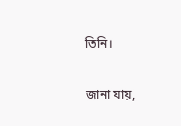তিনি।

জানা যায়,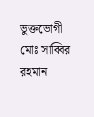ভুক্তভোগী মোঃ সাব্বির রহমান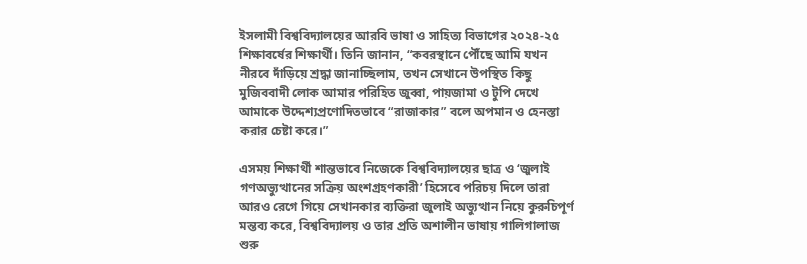ইসলামী বিশ্ববিদ্যালয়ের আরবি ভাষা ও সাহিত্য বিভাগের ২০২৪-২৫ শিক্ষাবর্ষের শিক্ষার্থী। তিনি জানান, “কবরস্থানে পৌঁছে আমি যখন নীরবে দাঁড়িয়ে শ্রদ্ধা জানাচ্ছিলাম, তখন সেখানে উপস্থিত কিছু মুজিববাদী লোক আমার পরিহিত জুব্বা, পায়জামা ও টুপি দেখে আমাকে উদ্দেশ্যপ্রণোদিতভাবে “রাজাকার” বলে অপমান ও হেনস্তা করার চেষ্টা করে।”

এসময় শিক্ষার্থী শান্তভাবে নিজেকে বিশ্ববিদ্যালয়ের ছাত্র ও ‘জুলাই গণঅভ্যুত্থানের সক্রিয় অংশগ্রহণকারী’ হিসেবে পরিচয় দিলে তারা আরও রেগে গিয়ে সেখানকার ব্যক্তিরা জুলাই অভ্যুত্থান নিয়ে কুরুচিপূর্ণ মন্তব্য করে, বিশ্ববিদ্যালয় ও তার প্রতি অশালীন ভাষায় গালিগালাজ শুরু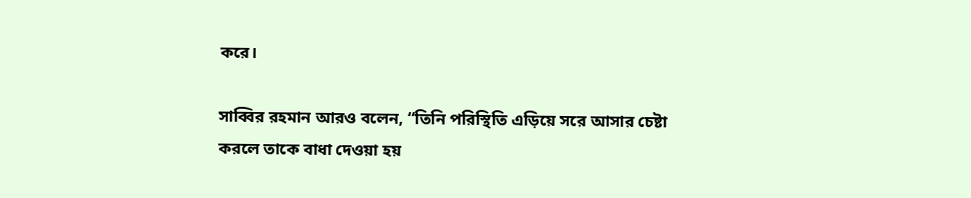করে।

সাব্বির রহমান আরও বলেন, “তিনি পরিস্থিতি এড়িয়ে সরে আসার চেষ্টা করলে তাকে বাধা দেওয়া হয়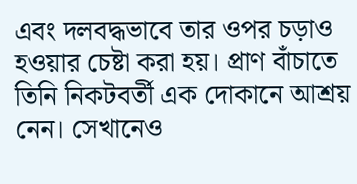এবং দলবদ্ধভাবে তার ওপর চড়াও হওয়ার চেষ্টা করা হয়। প্রাণ বাঁচাতে তিনি নিকটবর্তী এক দোকানে আশ্রয় নেন। সেখানেও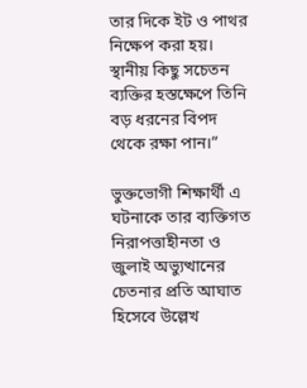তার দিকে ইট ও পাথর নিক্ষেপ করা হয়। স্থানীয় কিছু সচেতন ব্যক্তির হস্তক্ষেপে তিনি বড় ধরনের বিপদ থেকে রক্ষা পান।”

ভুক্তভোগী শিক্ষার্থী এ ঘটনাকে তার ব্যক্তিগত নিরাপত্তাহীনতা ও জুলাই অভ্যুত্থানের চেতনার প্রতি আঘাত হিসেবে উল্লেখ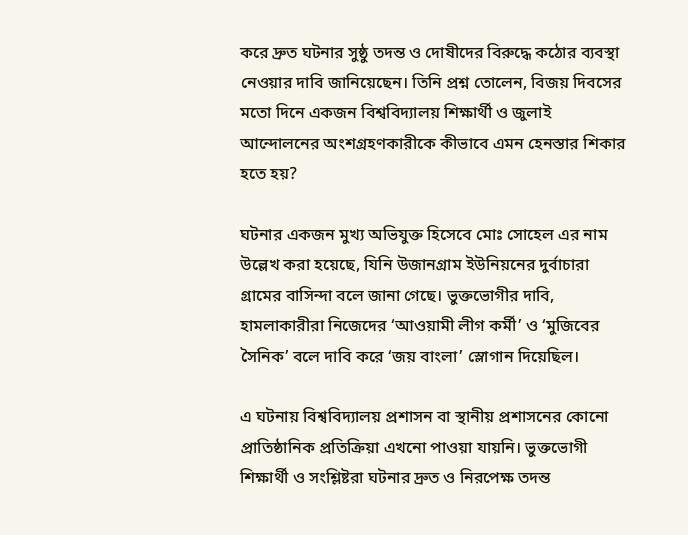করে দ্রুত ঘটনার সুষ্ঠু তদন্ত ও দোষীদের বিরুদ্ধে কঠোর ব্যবস্থা নেওয়ার দাবি জানিয়েছেন। তিনি প্রশ্ন তোলেন, বিজয় দিবসের মতো দিনে একজন বিশ্ববিদ্যালয় শিক্ষার্থী ও জুলাই আন্দোলনের অংশগ্রহণকারীকে কীভাবে এমন হেনস্তার শিকার হতে হয়?

ঘটনার একজন মুখ্য অভিযুক্ত হিসেবে মোঃ সোহেল এর নাম উল্লেখ করা হয়েছে, যিনি উজানগ্রাম ইউনিয়নের দুর্বাচারা গ্রামের বাসিন্দা বলে জানা গেছে। ভুক্তভোগীর দাবি, হামলাকারীরা নিজেদের ‘আওয়ামী লীগ কর্মী’ ও ‘মুজিবের সৈনিক’ বলে দাবি করে ‘জয় বাংলা’ স্লোগান দিয়েছিল।

এ ঘটনায় বিশ্ববিদ্যালয় প্রশাসন বা স্থানীয় প্রশাসনের কোনো প্রাতিষ্ঠানিক প্রতিক্রিয়া এখনো পাওয়া যায়নি। ভুক্তভোগী শিক্ষার্থী ও সংশ্লিষ্টরা ঘটনার দ্রুত ও নিরপেক্ষ তদন্ত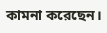কামনা করেছেন।